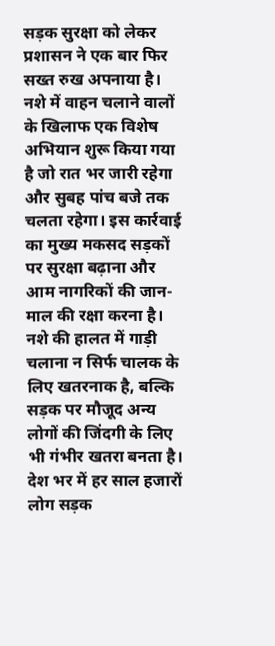सड़क सुरक्षा को लेकर प्रशासन ने एक बार फिर सख्त रुख अपनाया है। नशे में वाहन चलाने वालों के खिलाफ एक विशेष अभियान शुरू किया गया है जो रात भर जारी रहेगा और सुबह पांच बजे तक चलता रहेगा। इस कार्रवाई का मुख्य मकसद सड़कों पर सुरक्षा बढ़ाना और आम नागरिकों की जान-माल की रक्षा करना है। नशे की हालत में गाड़ी चलाना न सिर्फ चालक के लिए खतरनाक है, बल्कि सड़क पर मौजूद अन्य लोगों की जिंदगी के लिए भी गंभीर खतरा बनता है। देश भर में हर साल हजारों लोग सड़क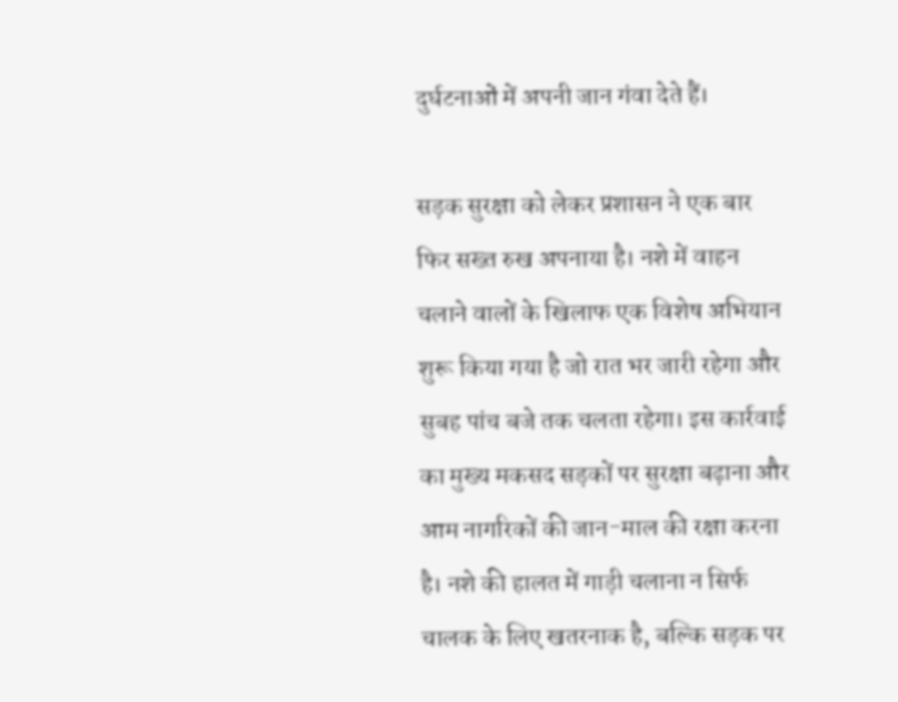दुर्घटनाओं में अपनी जान गंवा देते हैं।

सड़क सुरक्षा को लेकर प्रशासन ने एक बार फिर सख्त रुख अपनाया है। नशे में वाहन चलाने वालों के खिलाफ एक विशेष अभियान शुरू किया गया है जो रात भर जारी रहेगा और सुबह पांच बजे तक चलता रहेगा। इस कार्रवाई का मुख्य मकसद सड़कों पर सुरक्षा बढ़ाना और आम नागरिकों की जान-माल की रक्षा करना है। नशे की हालत में गाड़ी चलाना न सिर्फ चालक के लिए खतरनाक है, बल्कि सड़क पर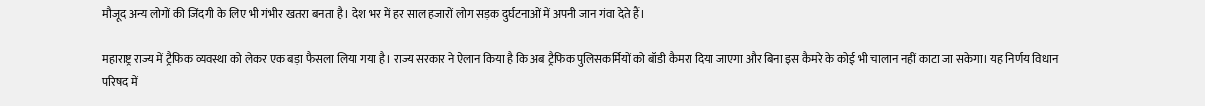मौजूद अन्य लोगों की जिंदगी के लिए भी गंभीर खतरा बनता है। देश भर में हर साल हजारों लोग सड़क दुर्घटनाओं में अपनी जान गंवा देते हैं।

महाराष्ट्र राज्य में ट्रैफिक व्यवस्था को लेकर एक बड़ा फैसला लिया गया है। राज्य सरकार ने ऐलान किया है कि अब ट्रैफिक पुलिसकर्मियों को बॉडी कैमरा दिया जाएगा और बिना इस कैमरे के कोई भी चालान नहीं काटा जा सकेगा। यह निर्णय विधान परिषद में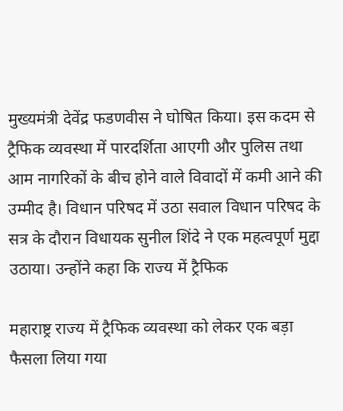मुख्यमंत्री देवेंद्र फडणवीस ने घोषित किया। इस कदम से ट्रैफिक व्यवस्था में पारदर्शिता आएगी और पुलिस तथा आम नागरिकों के बीच होने वाले विवादों में कमी आने की उम्मीद है। विधान परिषद में उठा सवाल विधान परिषद के सत्र के दौरान विधायक सुनील शिंदे ने एक महत्वपूर्ण मुद्दा उठाया। उन्होंने कहा कि राज्य में ट्रैफिक

महाराष्ट्र राज्य में ट्रैफिक व्यवस्था को लेकर एक बड़ा फैसला लिया गया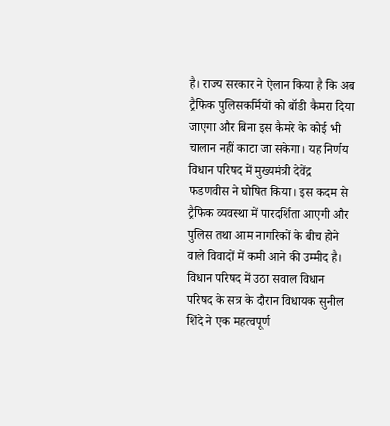है। राज्य सरकार ने ऐलान किया है कि अब ट्रैफिक पुलिसकर्मियों को बॉडी कैमरा दिया जाएगा और बिना इस कैमरे के कोई भी चालान नहीं काटा जा सकेगा। यह निर्णय विधान परिषद में मुख्यमंत्री देवेंद्र फडणवीस ने घोषित किया। इस कदम से ट्रैफिक व्यवस्था में पारदर्शिता आएगी और पुलिस तथा आम नागरिकों के बीच होने वाले विवादों में कमी आने की उम्मीद है। विधान परिषद में उठा सवाल विधान परिषद के सत्र के दौरान विधायक सुनील शिंदे ने एक महत्वपूर्ण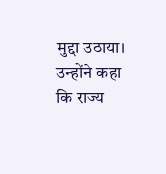मुद्दा उठाया। उन्होंने कहा कि राज्य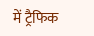में ट्रैफिक